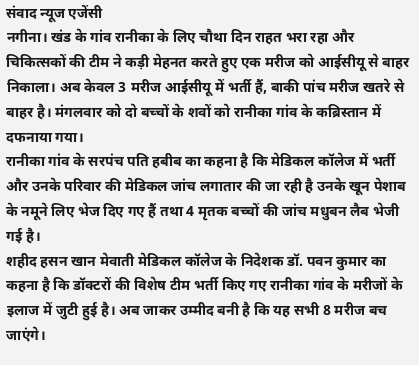संवाद न्यूज एजेंसी
नगीना। खंड के गांव रानीका के लिए चौथा दिन राहत भरा रहा और चिकित्सकों की टीम ने कड़ी मेहनत करते हुए एक मरीज को आईसीयू से बाहर निकाला। अब केवल 3 मरीज आईसीयू में भर्ती हैं, बाकी पांच मरीज खतरे से बाहर है। मंगलवार को दो बच्चों के शवों को रानीका गांव के कब्रिस्तान में दफनाया गया।
रानीका गांव के सरपंच पति हबीब का कहना है कि मेडिकल कॉलेज में भर्ती और उनके परिवार की मेडिकल जांच लगातार की जा रही है उनके खून पेशाब के नमूने लिए भेज दिए गए हैं तथा 4 मृतक बच्चों की जांच मधुबन लैब भेजी गई है।
शहीद हसन खान मेवाती मेडिकल कॉलेज के निदेशक डॉ. पवन कुमार का कहना है कि डॉक्टरों की विशेष टीम भर्ती किए गए रानीका गांव के मरीजों के इलाज में जुटी हुई है। अब जाकर उम्मीद बनी है कि यह सभी 8 मरीज बच जाएंगे।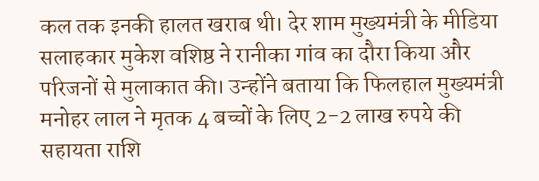कल तक इनकी हालत खराब थी। देर शाम मुख्यमंत्री के मीडिया सलाहकार मुकेश वशिष्ठ ने रानीका गांव का दौरा किया और परिजनों से मुलाकात की। उन्होंने बताया कि फिलहाल मुख्यमंत्री मनोहर लाल ने मृतक 4 बच्चों के लिए 2-2 लाख रुपये की सहायता राशि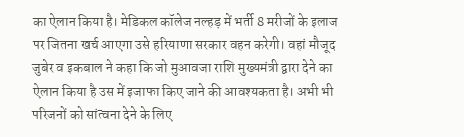का ऐलान किया है। मेडिकल कॉलेज नल्हड़ में भर्ती 8 मरीजों के इलाज पर जितना खर्च आएगा उसे हरियाणा सरकार वहन करेगी। वहां मौजूद जुबेर व इकबाल ने कहा कि जो मुआवजा राशि मुख्यमंत्री द्वारा देने का ऐलान किया है उस में इजाफा किए जाने की आवश्यकता है। अभी भी परिजनों को सांत्वना देने के लिए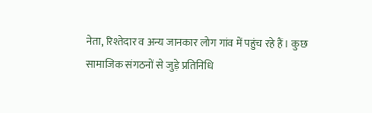नेता, रिश्तेदार व अन्य जानकार लोग गांव में पहुंच रहे हैं। कुछ सामाजिक संगठनों से जुड़े प्रतिनिधि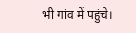भी गांव में पहुंचे।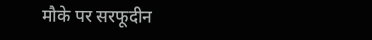मौके पर सरफूदीन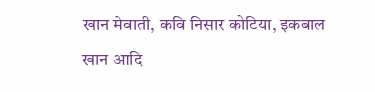खान मेवाती, कवि निसार कोटिया, इकबाल खान आदि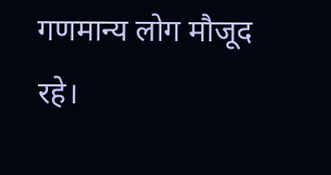गणमान्य लोग मौजूद रहे।